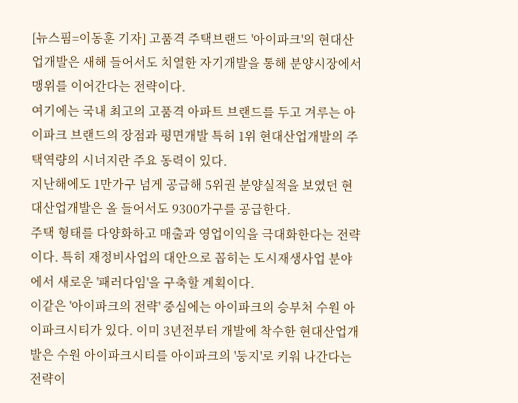[뉴스핌=이동훈 기자] 고품격 주택브랜드 '아이파크'의 현대산업개발은 새해 들어서도 치열한 자기개발을 통해 분양시장에서 맹위를 이어간다는 전략이다.
여기에는 국내 최고의 고품격 아파트 브랜드를 두고 겨루는 아이파크 브랜드의 장점과 평면개발 특허 1위 현대산업개발의 주택역량의 시너지란 주요 동력이 있다.
지난해에도 1만가구 넘게 공급해 5위권 분양실적을 보였던 현대산업개발은 올 들어서도 9300가구를 공급한다.
주택 형태를 다양화하고 매출과 영업이익을 극대화한다는 전략이다. 특히 재정비사업의 대안으로 꼽히는 도시재생사업 분야에서 새로운 '패러다임'을 구축할 계획이다.
이같은 '아이파크의 전략' 중심에는 아이파크의 승부처 수원 아이파크시티가 있다. 이미 3년전부터 개발에 착수한 현대산업개발은 수원 아이파크시티를 아이파크의 '둥지'로 키워 나간다는 전략이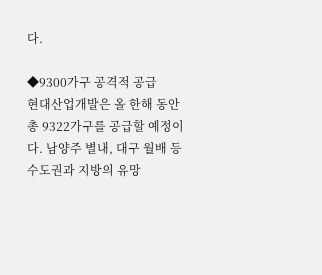다.

◆9300가구 공격적 공급
현대산업개발은 올 한해 동안 총 9322가구를 공급할 예정이다. 남양주 별내, 대구 월배 등 수도권과 지방의 유망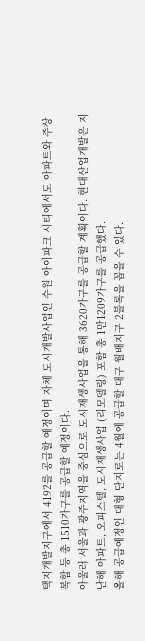택지개발지구에서 4192를 공급할 예정이며 자체 도시개발사업인 수원 아이파크 시티에서도 아파트와 주상복합 등 총 1510가구를 공급할 예정이다.
아울러 서울과 광주지역을 중심으로 도시재생사업을 통해 3620가구를 공급할 계획이다. 현대산업개발은 지난해 아파트, 오피스텔, 도시재생사업 (리모델링) 포함 총 1만1209가구를 공급했다.
올해 공급예정인 대형 단지로는 4월에 공급할 대구 월배지구 2블록을 꼽을 수 있다.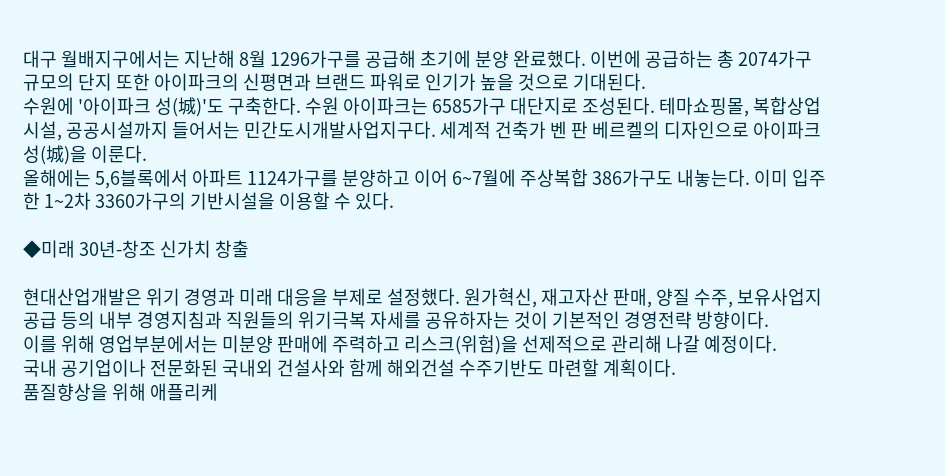대구 월배지구에서는 지난해 8월 1296가구를 공급해 초기에 분양 완료했다. 이번에 공급하는 총 2074가구 규모의 단지 또한 아이파크의 신평면과 브랜드 파워로 인기가 높을 것으로 기대된다.
수원에 '아이파크 성(城)'도 구축한다. 수원 아이파크는 6585가구 대단지로 조성된다. 테마쇼핑몰, 복합상업시설, 공공시설까지 들어서는 민간도시개발사업지구다. 세계적 건축가 벤 판 베르켈의 디자인으로 아이파크 성(城)을 이룬다.
올해에는 5,6블록에서 아파트 1124가구를 분양하고 이어 6~7월에 주상복합 386가구도 내놓는다. 이미 입주한 1~2차 3360가구의 기반시설을 이용할 수 있다.

◆미래 30년-창조 신가치 창출

현대산업개발은 위기 경영과 미래 대응을 부제로 설정했다. 원가혁신, 재고자산 판매, 양질 수주, 보유사업지 공급 등의 내부 경영지침과 직원들의 위기극복 자세를 공유하자는 것이 기본적인 경영전략 방향이다.
이를 위해 영업부분에서는 미분양 판매에 주력하고 리스크(위험)을 선제적으로 관리해 나갈 예정이다.
국내 공기업이나 전문화된 국내외 건설사와 함께 해외건설 수주기반도 마련할 계획이다.
품질향상을 위해 애플리케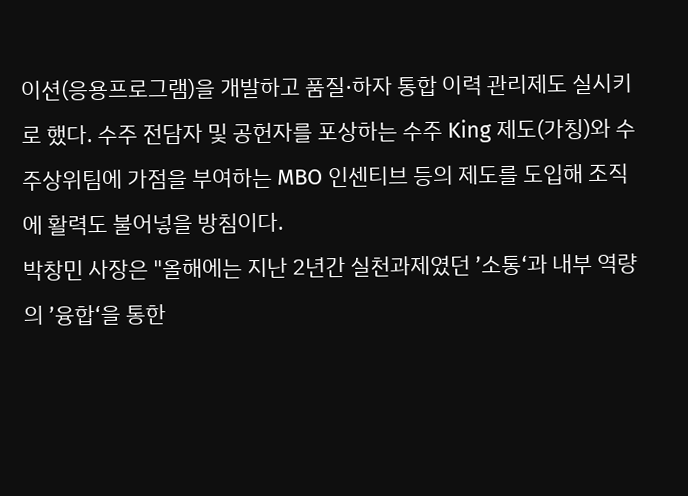이션(응용프로그램)을 개발하고 품질·하자 통합 이력 관리제도 실시키로 했다. 수주 전담자 및 공헌자를 포상하는 수주 King 제도(가칭)와 수주상위팀에 가점을 부여하는 MBO 인센티브 등의 제도를 도입해 조직에 활력도 불어넣을 방침이다.
박창민 사장은 "올해에는 지난 2년간 실천과제였던 ’소통‘과 내부 역량의 ’융합‘을 통한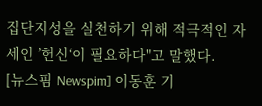집단지성을 실천하기 위해 적극적인 자세인 ’헌신‘이 필요하다"고 말했다.
[뉴스핌 Newspim] 이동훈 기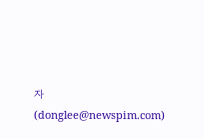자 (donglee@newspim.com)